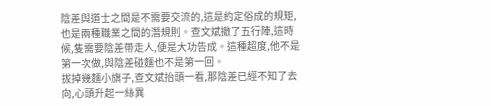陰差與道士之間是不需要交流的,這是約定俗成的規矩,也是兩種職業之間的潛規則。查文斌撤了五行陣,這時候,隻需要陰差帶走人,便是大功告成。這種超度,他不是第一次做,與陰差碰麵也不是第一回。
拔掉幾麵小旗子,查文斌抬頭一看,那陰差已經不知了去向,心頭升起一絲異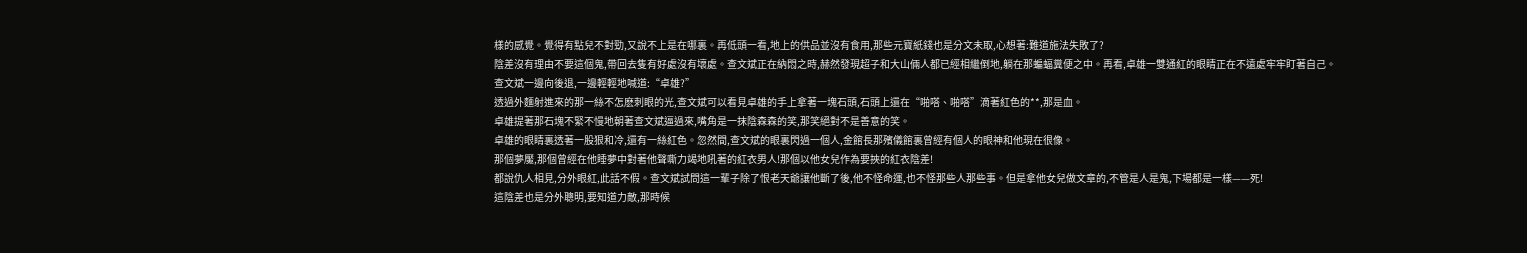樣的感覺。覺得有點兒不對勁,又說不上是在哪裏。再低頭一看,地上的供品並沒有食用,那些元寶紙錢也是分文未取,心想著:難道施法失敗了?
陰差沒有理由不要這個鬼,帶回去隻有好處沒有壞處。查文斌正在納悶之時,赫然發現超子和大山倆人都已經相繼倒地,躺在那蝙蝠糞便之中。再看,卓雄一雙通紅的眼睛正在不遠處牢牢盯著自己。
查文斌一邊向後退,一邊輕輕地喊道:“卓雄?”
透過外麵射進來的那一絲不怎麽刺眼的光,查文斌可以看見卓雄的手上拿著一塊石頭,石頭上還在“啪嗒、啪嗒”滴著紅色的**,那是血。
卓雄提著那石塊不緊不慢地朝著查文斌逼過來,嘴角是一抹陰森森的笑,那笑絕對不是善意的笑。
卓雄的眼睛裏透著一股狠和冷,還有一絲紅色。忽然間,查文斌的眼裏閃過一個人,金館長那殯儀館裏曾經有個人的眼神和他現在很像。
那個夢魘,那個曾經在他睡夢中對著他聲嘶力竭地吼著的紅衣男人!那個以他女兒作為要挾的紅衣陰差!
都說仇人相見,分外眼紅,此話不假。查文斌試問這一輩子除了恨老天爺讓他斷了後,他不怪命運,也不怪那些人那些事。但是拿他女兒做文章的,不管是人是鬼,下場都是一樣——死!
這陰差也是分外聰明,要知道力敵,那時候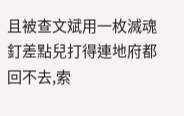且被查文斌用一枚滅魂釘差點兒打得連地府都回不去,索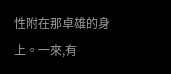性附在那卓雄的身上。一來,有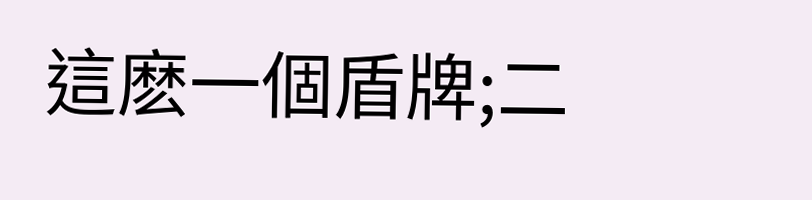這麽一個盾牌;二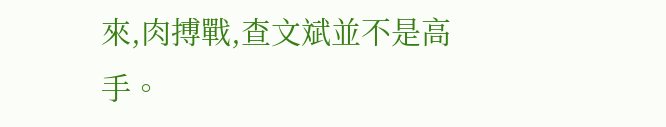來,肉搏戰,查文斌並不是高手。